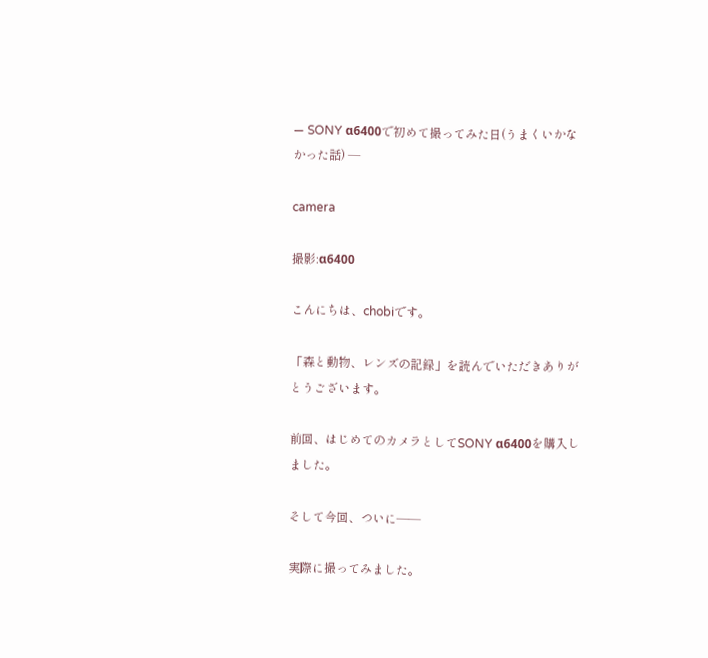— SONY α6400で初めて撮ってみた日(うまくいかなかった話) —

camera

撮影:α6400

こんにちは、chobiです。

「森と動物、レンズの記録」を読んでいただきありがとうございます。

前回、はじめてのカメラとしてSONY α6400を購入しました。

そして今回、ついに——

実際に撮ってみました。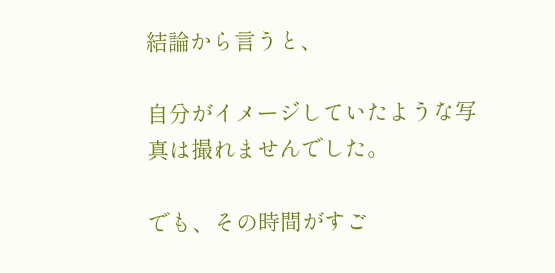結論から言うと、

自分がイメージしていたような写真は撮れませんでした。

でも、その時間がすご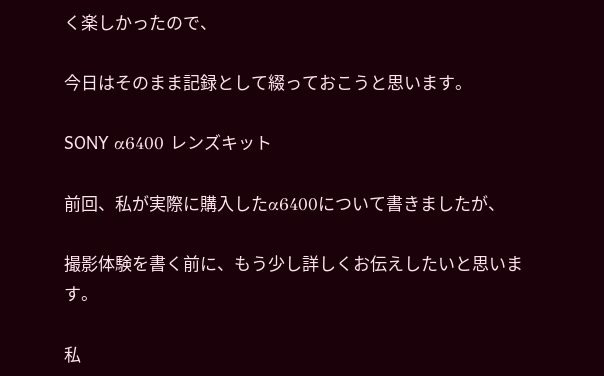く楽しかったので、

今日はそのまま記録として綴っておこうと思います。

SONY α6400 レンズキット

前回、私が実際に購入したα6400について書きましたが、

撮影体験を書く前に、もう少し詳しくお伝えしたいと思います。

私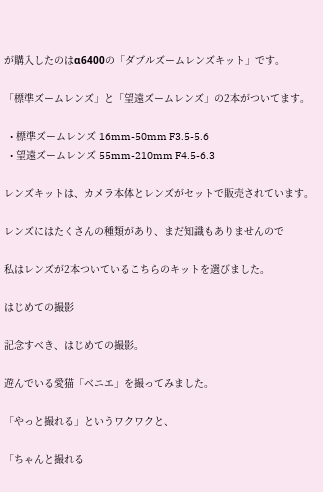が購入したのはα6400の「ダブルズームレンズキット」です。

「標準ズームレンズ」と「望遠ズームレンズ」の2本がついてます。

  • 標準ズームレンズ 16mm-50mm F3.5-5.6
  • 望遠ズームレンズ 55mm-210mm F4.5-6.3

レンズキットは、カメラ本体とレンズがセットで販売されています。

レンズにはたくさんの種類があり、まだ知識もありませんので

私はレンズが2本ついているこちらのキットを選びました。

はじめての撮影

記念すべき、はじめての撮影。

遊んでいる愛猫「ベニエ」を撮ってみました。

「やっと撮れる」というワクワクと、

「ちゃんと撮れる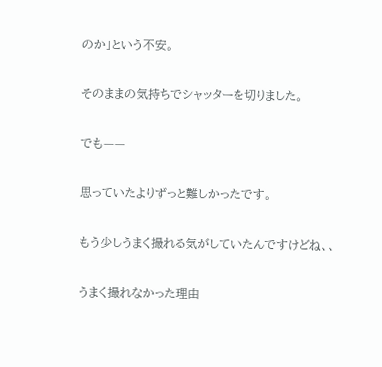のか」という不安。

そのままの気持ちでシャッターを切りました。

でも——

思っていたよりずっと難しかったです。

もう少しうまく撮れる気がしていたんですけどね、、

うまく撮れなかった理由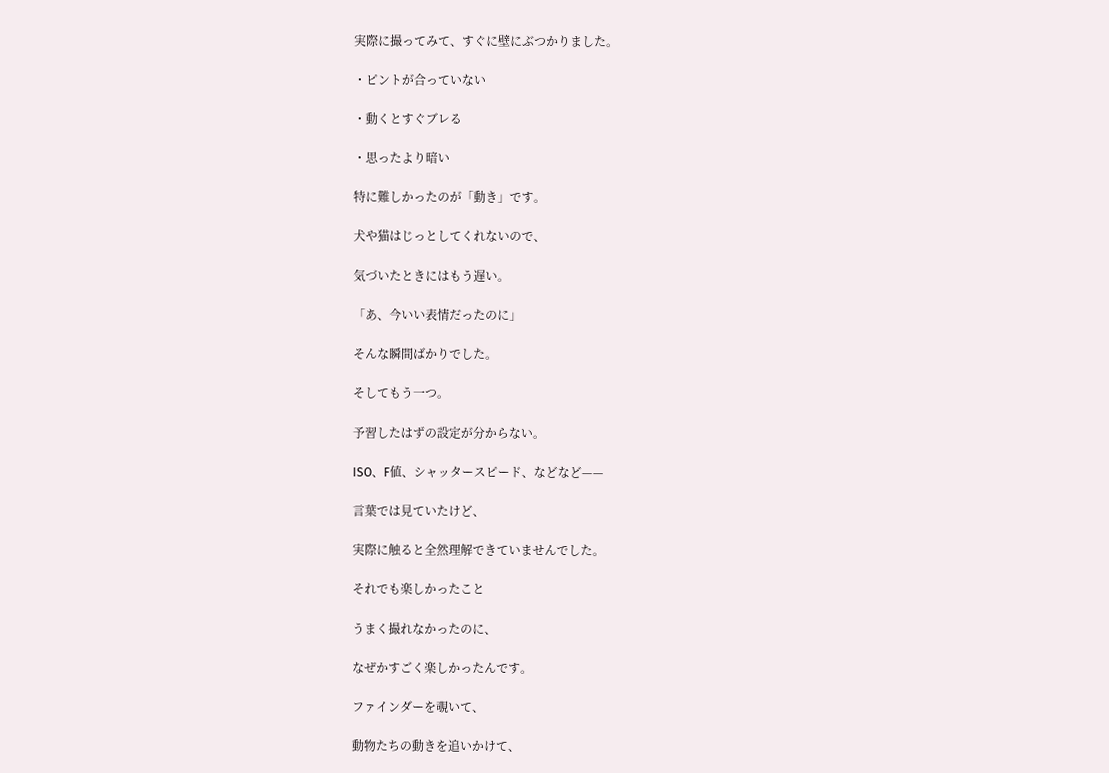実際に撮ってみて、すぐに壁にぶつかりました。

・ピントが合っていない

・動くとすぐブレる

・思ったより暗い

特に難しかったのが「動き」です。

犬や猫はじっとしてくれないので、

気づいたときにはもう遅い。

「あ、今いい表情だったのに」

そんな瞬間ばかりでした。

そしてもう一つ。

予習したはずの設定が分からない。

ISO、F値、シャッタースピード、などなど——

言葉では見ていたけど、

実際に触ると全然理解できていませんでした。

それでも楽しかったこと

うまく撮れなかったのに、

なぜかすごく楽しかったんです。

ファインダーを覗いて、

動物たちの動きを追いかけて、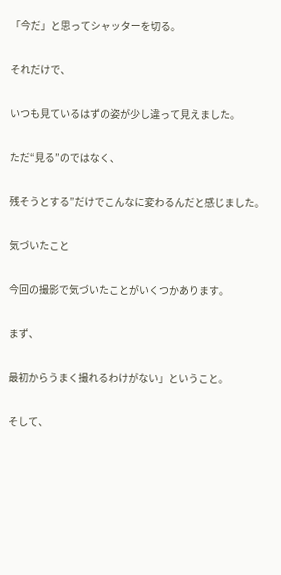「今だ」と思ってシャッターを切る。

それだけで、

いつも見ているはずの姿が少し違って見えました。

ただ“見る”のではなく、

残そうとする”だけでこんなに変わるんだと感じました。

気づいたこと

今回の撮影で気づいたことがいくつかあります。

まず、

最初からうまく撮れるわけがない」ということ。

そして、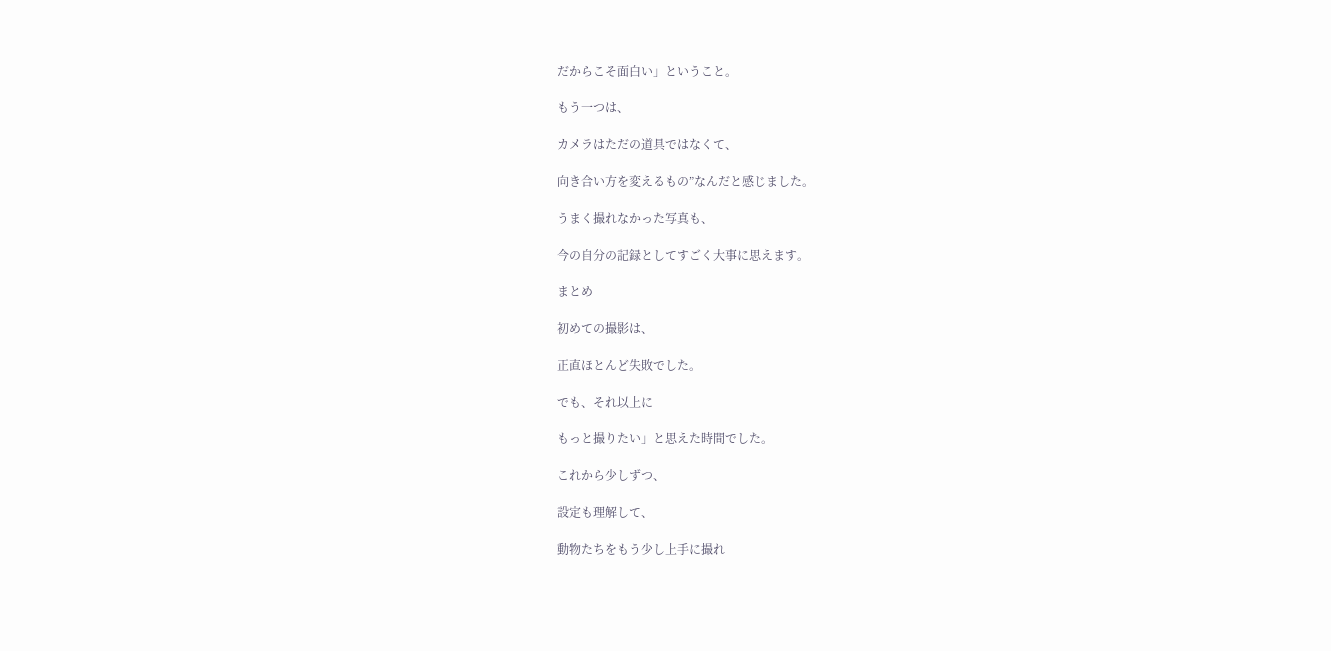だからこそ面白い」ということ。

もう一つは、

カメラはただの道具ではなくて、

向き合い方を変えるもの”なんだと感じました。

うまく撮れなかった写真も、

今の自分の記録としてすごく大事に思えます。

まとめ

初めての撮影は、

正直ほとんど失敗でした。

でも、それ以上に

もっと撮りたい」と思えた時間でした。

これから少しずつ、

設定も理解して、

動物たちをもう少し上手に撮れ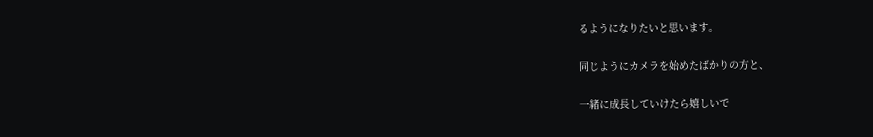るようになりたいと思います。

同じようにカメラを始めたばかりの方と、

一緒に成長していけたら嬉しいで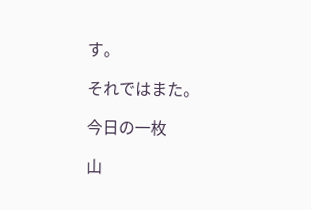す。

それではまた。

今日の一枚

山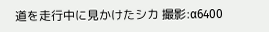道を走行中に見かけたシカ 撮影:α6400